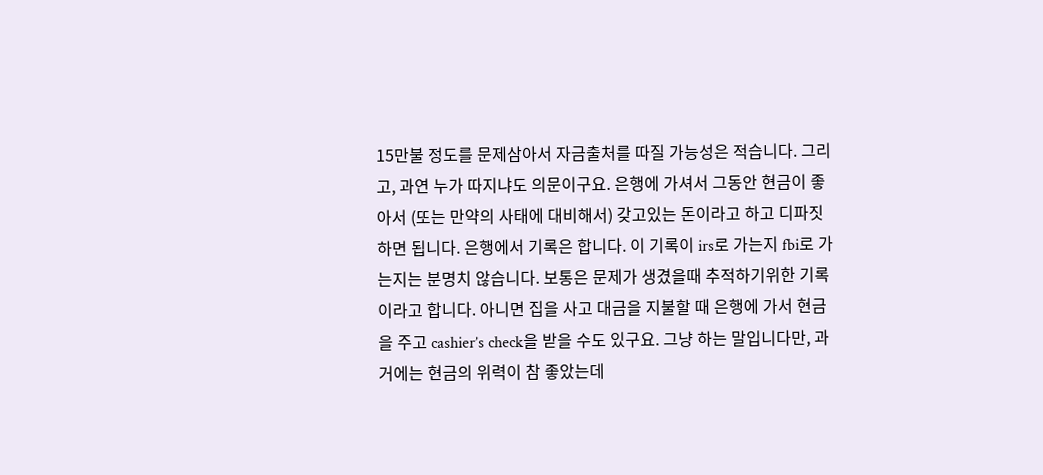15만불 정도를 문제삼아서 자금출처를 따질 가능성은 적습니다. 그리고, 과연 누가 따지냐도 의문이구요. 은행에 가셔서 그동안 현금이 좋아서 (또는 만약의 사태에 대비해서) 갖고있는 돈이라고 하고 디파짓하면 됩니다. 은행에서 기록은 합니다. 이 기록이 irs로 가는지 fbi로 가는지는 분명치 않습니다. 보통은 문제가 생겼을때 추적하기위한 기록이라고 합니다. 아니면 집을 사고 대금을 지불할 때 은행에 가서 현금을 주고 cashier’s check을 받을 수도 있구요. 그냥 하는 말입니다만, 과거에는 현금의 위력이 참 좋았는데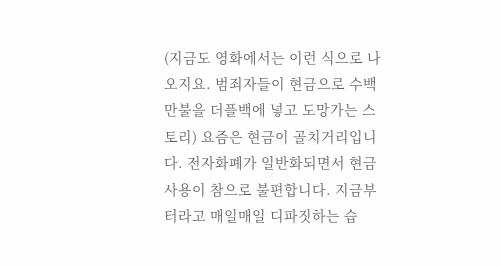(지금도 영화에서는 이런 식으로 나오지요. 범죄자들이 현금으로 수백만불을 더플백에 넣고 도망가는 스토리) 요즘은 현금이 골치거리입니다. 전자화폐가 일반화되면서 현금사용이 참으로 불편합니다. 지금부터라고 매일매일 디파짓하는 습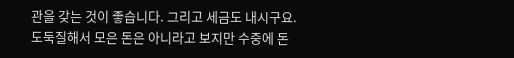관을 갖는 것이 좋습니다. 그리고 세금도 내시구요.
도둑질해서 모은 돈은 아니라고 보지만 수중에 돈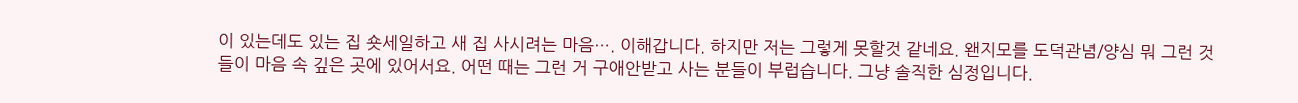이 있는데도 있는 집 숏세일하고 새 집 사시려는 마음…. 이해갑니다. 하지만 저는 그렇게 못할것 같네요. 왠지모를 도덕관념/양심 뭐 그런 것들이 마음 속 깊은 곳에 있어서요. 어떤 때는 그런 거 구애안받고 사는 분들이 부럽습니다. 그냥 솔직한 심정입니다.